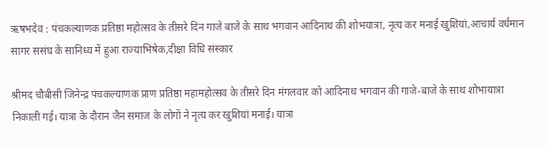ऋषभदेव : पंचकल्याणक प्रतिष्ठा महोत्सव के तीसरे दिन गाजे बाजे के साथ भगवान आदिनाथ की शोभयात्रा, नृत्य कर मनाई खुशियां,आचार्य वर्धमान सागर ससंघ के सानिध्य में हुआ राज्याभिषेक,दीक्षा विधि संस्कार

श्रीमद चौबीसी जिनेन्द्र पंचकल्याणक प्राण प्रतिष्ठा महामहोत्सव के तीसरे दिन मंगलवार को आदिनाथ भगवान की गाजे-बाजे के साथ शोभायात्रा निकाली गई। यात्रा के दौरान जैन समाज के लोगों ने नृत्य कर खुशियां मनाई। यात्रा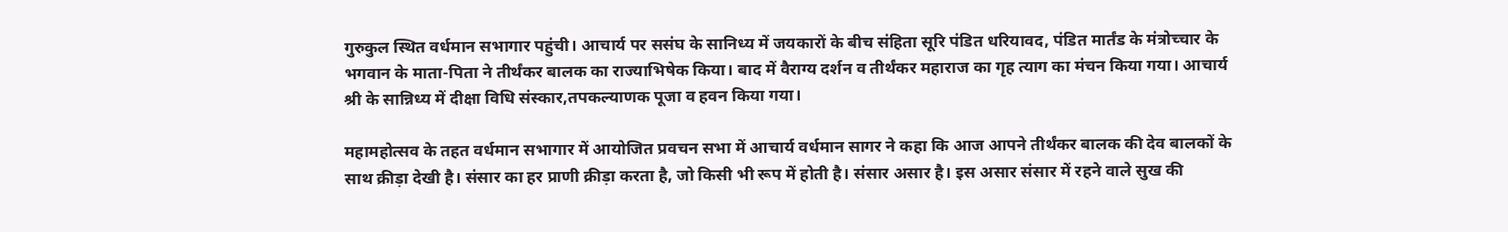गुरुकुल स्थित वर्धमान सभागार पहुंची। आचार्य पर ससंघ के सानिध्य में जयकारों के बीच संहिता सूरि पंडित धरियावद, पंडित मार्तंड के मंत्रोच्चार के भगवान के माता-पिता ने तीर्थंकर बालक का राज्याभिषेक किया। बाद में वैराग्य दर्शन व तीर्थंकर महाराज का गृह त्याग का मंचन किया गया। आचार्य श्री के सान्निध्य में दीक्षा विधि संस्कार,तपकल्याणक पूजा व हवन किया गया।

महामहोत्सव के तहत वर्धमान सभागार में आयोजित प्रवचन सभा में आचार्य वर्धमान सागर ने कहा कि आज आपने तीर्थंकर बालक की देव बालकों के साथ क्रीड़ा देखी है। संसार का हर प्राणी क्रीड़ा करता है, जो किसी भी रूप में होती है। संसार असार है। इस असार संसार में रहने वाले सुख की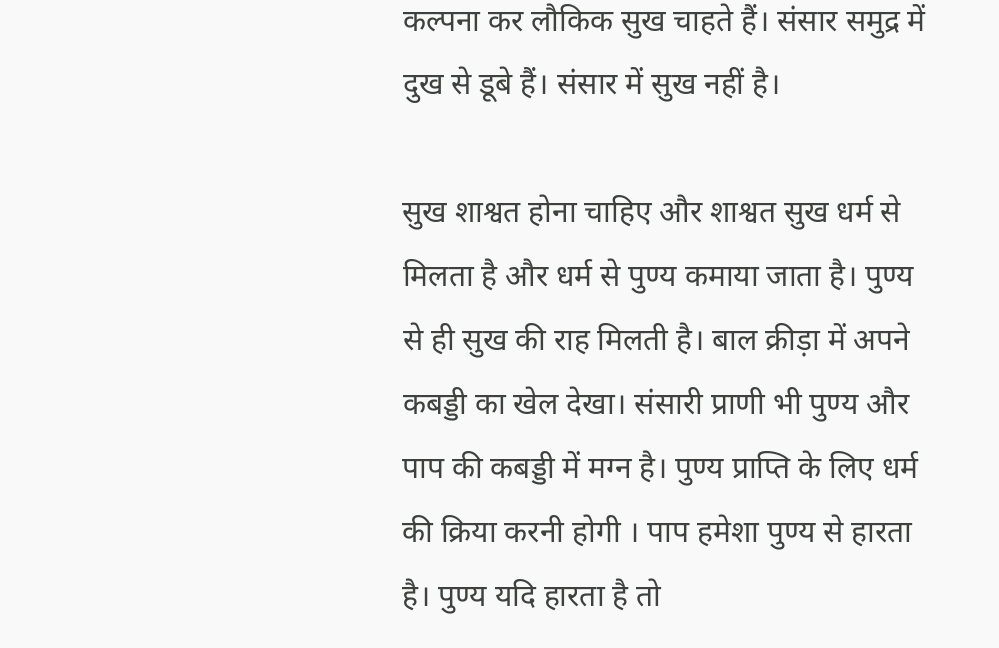कल्पना कर लौकिक सुख चाहते हैं। संसार समुद्र में दुख से डूबे हैं। संसार में सुख नहीं है।

सुख शाश्वत होना चाहिए और शाश्वत सुख धर्म से मिलता है और धर्म से पुण्य कमाया जाता है। पुण्य से ही सुख की राह मिलती है। बाल क्रीड़ा में अपने कबड्डी का खेल देखा। संसारी प्राणी भी पुण्य और पाप की कबड्डी में मग्न है। पुण्य प्राप्ति के लिए धर्म की क्रिया करनी होगी । पाप हमेशा पुण्य से हारता है। पुण्य यदि हारता है तो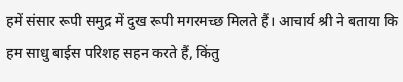हमें संसार रूपी समुद्र में दुख रूपी मगरमच्छ मिलते हैं। आचार्य श्री ने बताया कि हम साधु बाईस परिशह सहन करते हैं, किंतु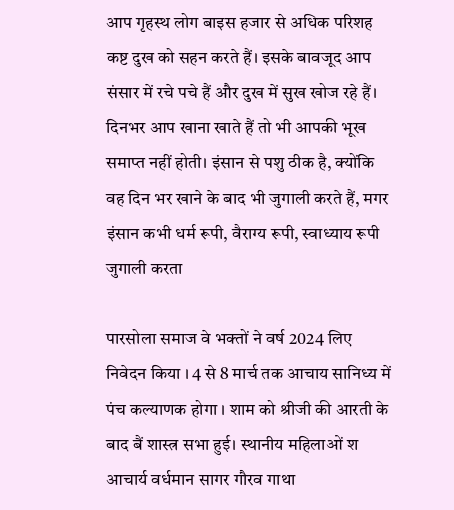आप गृहस्थ लोग बाइस हजार से अधिक परिशह कष्ट दुख को सहन करते हैं। इसके बावजूद आप संसार में रचे पचे हैं और दुख में सुख खोज रहे हैं। दिनभर आप खाना खाते हैं तो भी आपकी भूख समाप्त नहीं होती। इंसान से पशु ठीक है, क्योंकि वह दिन भर खाने के बाद भी जुगाली करते हैं, मगर इंसान कभी धर्म रूपी, वैराग्य रूपी, स्वाध्याय रूपी जुगाली करता

पारसोला समाज वे भक्तों ने वर्ष 2024 लिए निवेदन किया । 4 से 8 मार्च तक आचाय सानिध्य में पंच कल्याणक होगा । शाम को श्रीजी की आरती के बाद बैं शास्त्र सभा हुई। स्थानीय महिलाओं श आचार्य वर्धमान सागर गौरव गाथा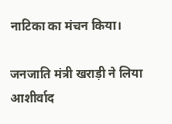नाटिका का मंचन किया।

जनजाति मंत्री खराड़ी ने लिया आशीर्वाद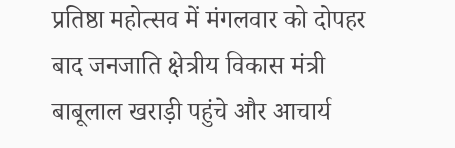प्रतिष्ठा महोत्सव में मंगलवार को दोपहर बाद जनजाति क्षेत्रीय विकास मंत्री बाबूलाल खराड़ी पहुंचे और आचार्य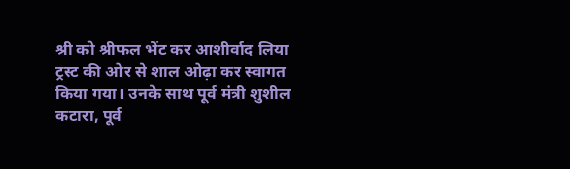श्री को श्रीफल भेंट कर आशीर्वाद लिया ट्रस्ट की ओर से शाल ओढ़ा कर स्वागत किया गया। उनके साथ पूर्व मंत्री शुशील कटारा, पूर्व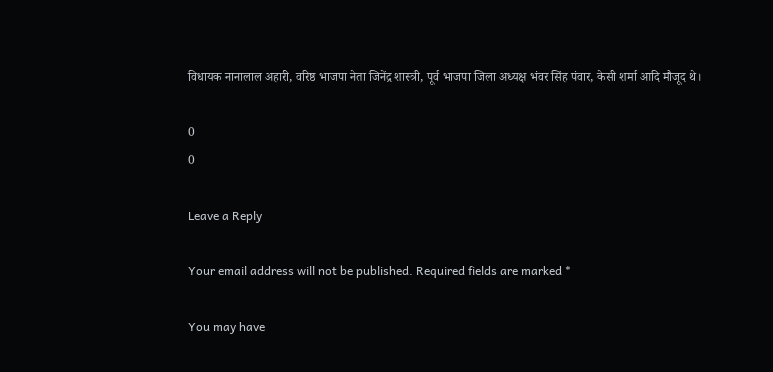विधायक नानालाल अहारी, वरिष्ठ भाजपा नेता जिनेंद्र शास्त्री, पूर्व भाजपा जिला अध्यक्ष भंवर सिंह पंवार, केसी शर्मा आदि मौजूद थे।

0
0

Leave a Reply

Your email address will not be published. Required fields are marked *

You may have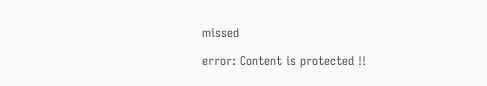missed

error: Content is protected !!